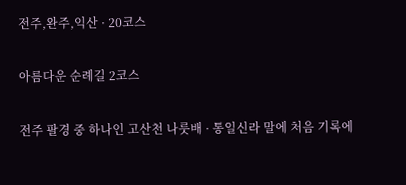전주,완주,익산 · 20코스

아름다운 순례길 2코스

전주 팔경 중 하나인 고산천 나룻배 · 통일신라 말에 처음 기록에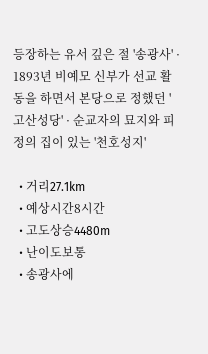등장하는 유서 깊은 절 '송광사' · 1893년 비예모 신부가 선교 활동을 하면서 본당으로 정했던 '고산성당' · 순교자의 묘지와 피정의 집이 있는 '천호성지'

  • 거리27.1km
  • 예상시간8시간
  • 고도상승4480m
  • 난이도보통
  • 송광사에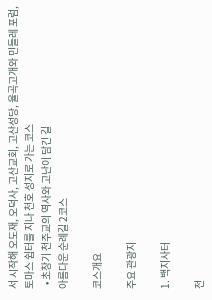서 시작해 오도재, 오덕사, 고산교회, 고산성당, 율곡고개와 민들레 포럼, 토마스 쉼터를 지나 천호 성지로 가는 코스
  • 초창기 천주교의 역사와 고난이 담긴 길
아름다운 순례길 2코스

코스개요

주요 관광지

1. 백지사터

전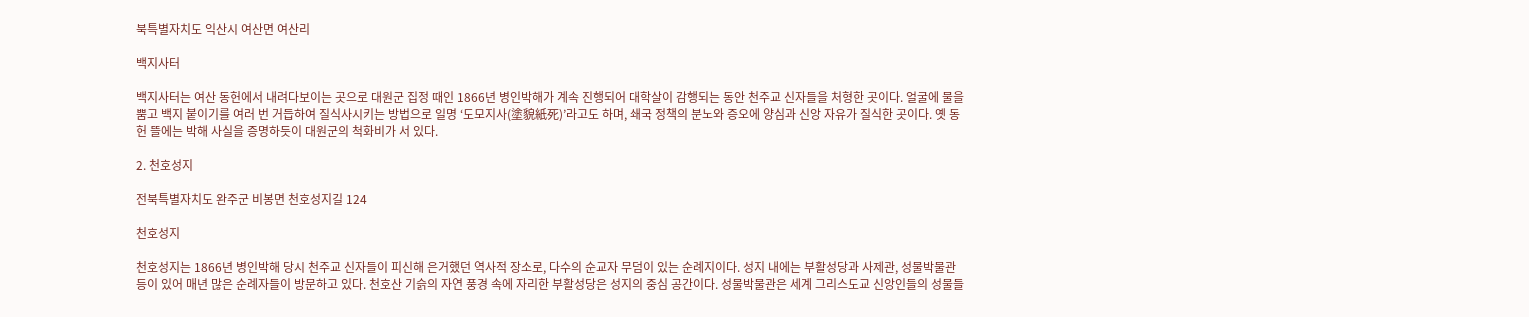북특별자치도 익산시 여산면 여산리

백지사터

백지사터는 여산 동헌에서 내려다보이는 곳으로 대원군 집정 때인 1866년 병인박해가 계속 진행되어 대학살이 감행되는 동안 천주교 신자들을 처형한 곳이다. 얼굴에 물을 뿜고 백지 붙이기를 여러 번 거듭하여 질식사시키는 방법으로 일명 ‘도모지사(塗貌紙死)’라고도 하며, 쇄국 정책의 분노와 증오에 양심과 신앙 자유가 질식한 곳이다. 옛 동헌 뜰에는 박해 사실을 증명하듯이 대원군의 척화비가 서 있다.

2. 천호성지

전북특별자치도 완주군 비봉면 천호성지길 124

천호성지

천호성지는 1866년 병인박해 당시 천주교 신자들이 피신해 은거했던 역사적 장소로, 다수의 순교자 무덤이 있는 순례지이다. 성지 내에는 부활성당과 사제관, 성물박물관 등이 있어 매년 많은 순례자들이 방문하고 있다. 천호산 기슭의 자연 풍경 속에 자리한 부활성당은 성지의 중심 공간이다. 성물박물관은 세계 그리스도교 신앙인들의 성물들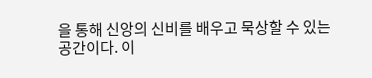을 통해 신앙의 신비를 배우고 묵상할 수 있는 공간이다. 이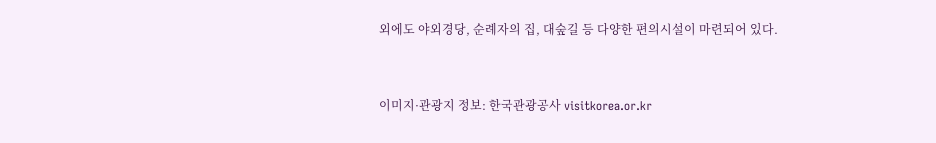외에도 야외경당, 순례자의 집, 대숲길 등 다양한 편의시설이 마련되어 있다.


이미지·관광지 정보: 한국관광공사 visitkorea.or.kr